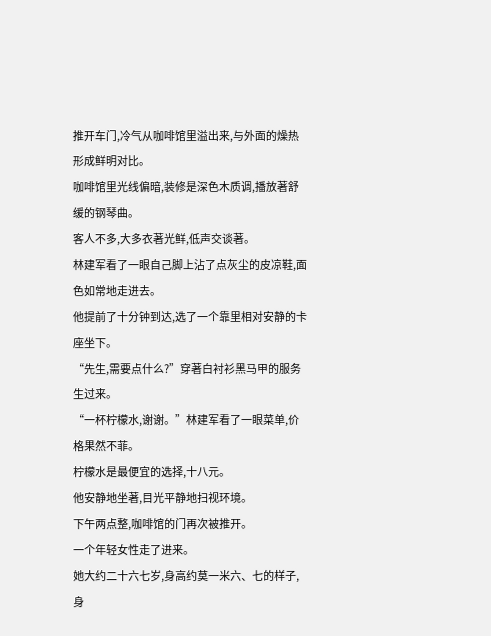推开车门,冷气从咖啡馆里溢出来,与外面的燥热形成鲜明对比。
咖啡馆里光线偏暗,装修是深色木质调,播放著舒缓的钢琴曲。
客人不多,大多衣著光鲜,低声交谈著。
林建军看了一眼自己脚上沾了点灰尘的皮凉鞋,面色如常地走进去。
他提前了十分钟到达,选了一个靠里相对安静的卡座坐下。
“先生,需要点什么?”穿著白衬衫黑马甲的服务生过来。
“一杯柠檬水,谢谢。”林建军看了一眼菜单,价格果然不菲。
柠檬水是最便宜的选择,十八元。
他安静地坐著,目光平静地扫视环境。
下午两点整,咖啡馆的门再次被推开。
一个年轻女性走了进来。
她大约二十六七岁,身高约莫一米六、七的样子,身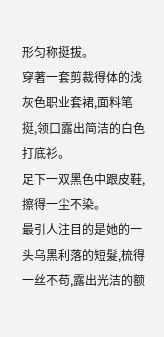形匀称挺拔。
穿著一套剪裁得体的浅灰色职业套裙,面料笔挺,领口露出简洁的白色打底衫。
足下一双黑色中跟皮鞋,擦得一尘不染。
最引人注目的是她的一头乌黑利落的短髮,梳得一丝不苟,露出光洁的额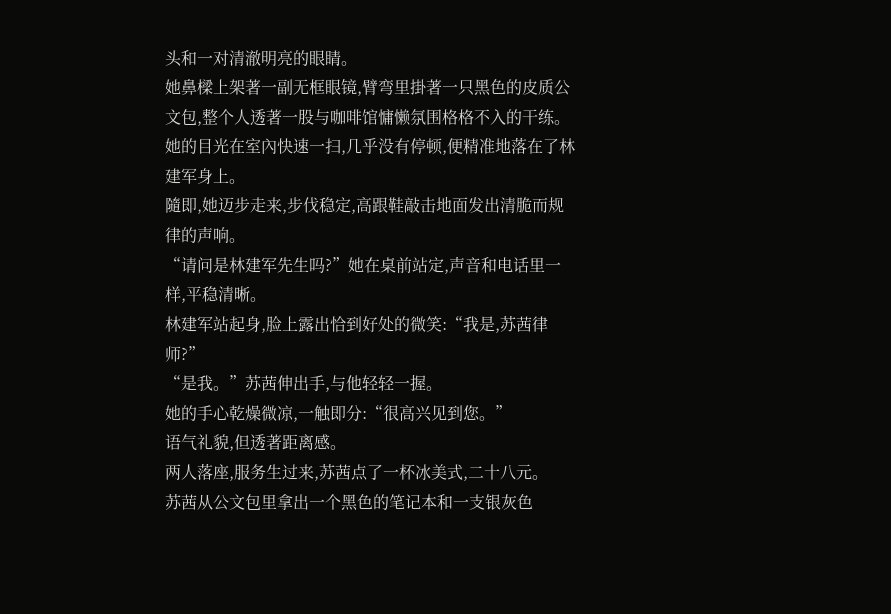头和一对清澈明亮的眼睛。
她鼻樑上架著一副无框眼镜,臂弯里掛著一只黑色的皮质公文包,整个人透著一股与咖啡馆慵懒氛围格格不入的干练。
她的目光在室內快速一扫,几乎没有停顿,便精准地落在了林建军身上。
隨即,她迈步走来,步伐稳定,高跟鞋敲击地面发出清脆而规律的声响。
“请问是林建军先生吗?”她在桌前站定,声音和电话里一样,平稳清晰。
林建军站起身,脸上露出恰到好处的微笑:“我是,苏茜律师?”
“是我。”苏茜伸出手,与他轻轻一握。
她的手心乾燥微凉,一触即分:“很高兴见到您。”
语气礼貌,但透著距离感。
两人落座,服务生过来,苏茜点了一杯冰美式,二十八元。
苏茜从公文包里拿出一个黑色的笔记本和一支银灰色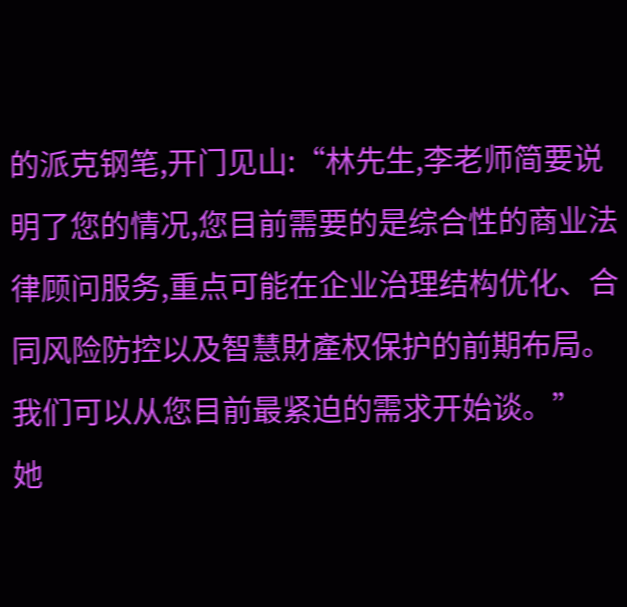的派克钢笔,开门见山:“林先生,李老师简要说明了您的情况,您目前需要的是综合性的商业法律顾问服务,重点可能在企业治理结构优化、合同风险防控以及智慧財產权保护的前期布局。我们可以从您目前最紧迫的需求开始谈。”
她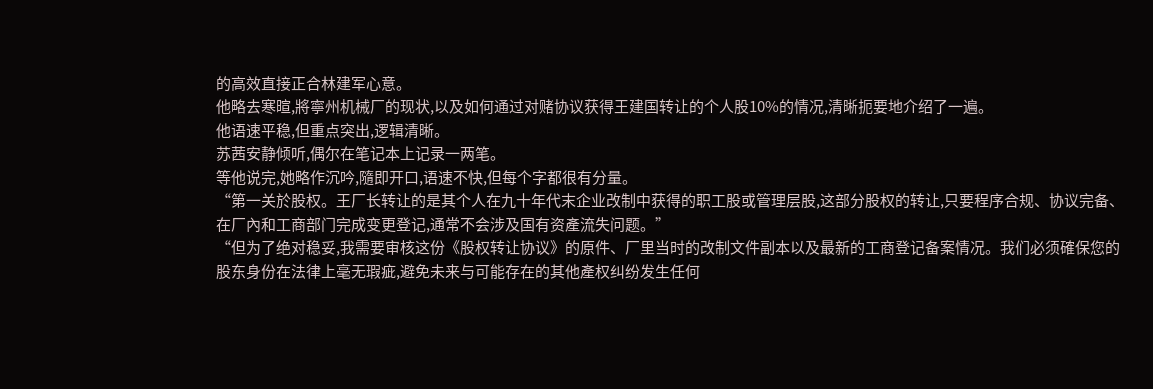的高效直接正合林建军心意。
他略去寒暄,將寧州机械厂的现状,以及如何通过对赌协议获得王建国转让的个人股10%的情况,清晰扼要地介绍了一遍。
他语速平稳,但重点突出,逻辑清晰。
苏茜安静倾听,偶尔在笔记本上记录一两笔。
等他说完,她略作沉吟,隨即开口,语速不快,但每个字都很有分量。
“第一关於股权。王厂长转让的是其个人在九十年代末企业改制中获得的职工股或管理层股,这部分股权的转让,只要程序合规、协议完备、在厂內和工商部门完成变更登记,通常不会涉及国有资產流失问题。”
“但为了绝对稳妥,我需要审核这份《股权转让协议》的原件、厂里当时的改制文件副本以及最新的工商登记备案情况。我们必须確保您的股东身份在法律上毫无瑕疵,避免未来与可能存在的其他產权纠纷发生任何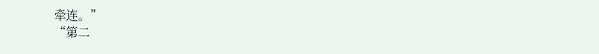牵连。”
“第二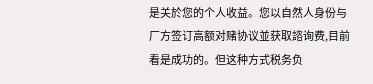是关於您的个人收益。您以自然人身份与厂方签订高额对赌协议並获取諮询费,目前看是成功的。但这种方式税务负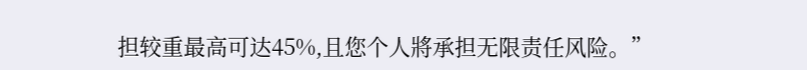担较重最高可达45%,且您个人將承担无限责任风险。”